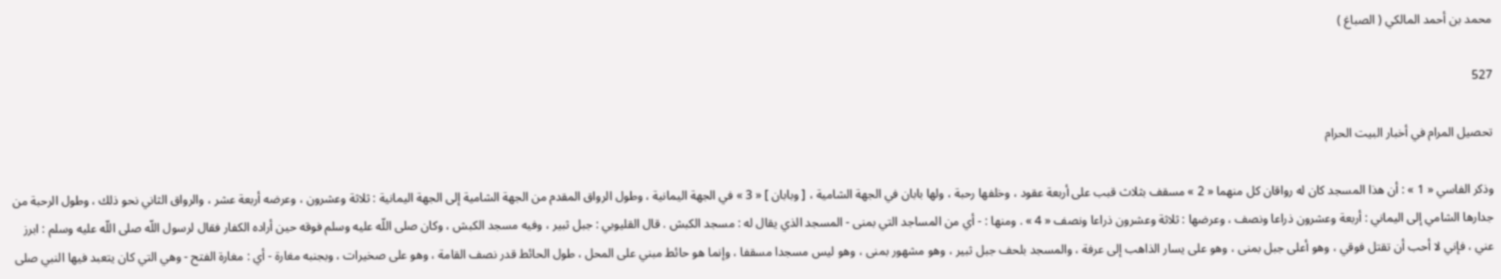محمد بن أحمد المالكي ( الصباغ )

527

تحصيل المرام في أخبار البيت الحرام

وذكر الفاسي « 1 » : أن هذا المسجد كان له رواقان كل منهما « 2 » مسقف بثلاث قبب على أربعة عقود ، وخلفها رحبة ، ولها بابان في الجهة الشامية ، [ وبابان ] « 3 » في الجهة اليمانية ، وطول الرواق المقدم من الجهة الشامية إلى الجهة اليمانية : ثلاثة وعشرون ، وعرضه أربعة عشر ، والرواق الثاني نحو ذلك ، وطول الرحبة من جدارها الشامي إلى اليماني : أربعة وعشرون ذراعا ونصف ، وعرضها : ثلاثة وعشرون ذراعا ونصف « 4 » . ومنها : - أي من المساجد التي بمنى - المسجد الذي يقال له : مسجد الكبش . قال القليوبي : جبل ثبير ، وفيه مسجد الكبش ، وكان صلى اللّه عليه وسلم فوقه حين أراده الكفار فقال لرسول اللّه صلى اللّه عليه وسلم : ابرز عني ، فإني لا أحب أن تقتل فوقي ، وهو أعلى جبل بمنى ، وهو على يسار الذاهب إلى عرفة ، والمسجد بلحف جبل ثبير ، وهو مشهور بمنى ، وهو ليس مسجدا مسقفا ، وإنما هو حائط مبني على المحل ، طول الحائط قدر نصف القامة ، وهو على صخيرات ، وبجنبه مغارة - أي : مغارة الفتح - وهي التي كان يتعبد فيها النبي صلى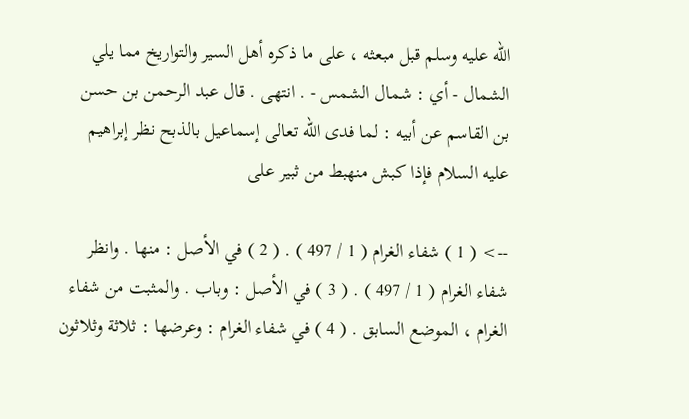اللّه عليه وسلم قبل مبعثه ، على ما ذكره أهل السير والتواريخ مما يلي الشمال - أي : شمال الشمس - . انتهى . قال عبد الرحمن بن حسن بن القاسم عن أبيه : لما فدى اللّه تعالى إسماعيل بالذبح نظر إبراهيم عليه السلام فإذا كبش منهبط من ثبير على

--> ( 1 ) شفاء الغرام ( 1 / 497 ) . ( 2 ) في الأصل : منها . وانظر شفاء الغرام ( 1 / 497 ) . ( 3 ) في الأصل : وباب . والمثبت من شفاء الغرام ، الموضع السابق . ( 4 ) في شفاء الغرام : وعرضها : ثلاثة وثلاثون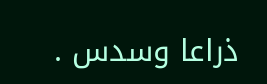ذراعا وسدس .